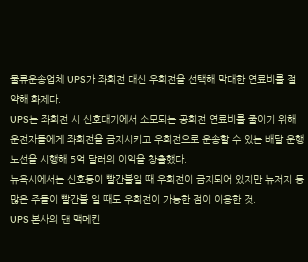물류운송업체 UPS가 좌회전 대신 우회전을 선택해 막대한 연료비를 절약해 화제다.
UPS는 좌회전 시 신호대기에서 소모되는 공회전 연료비를 줄이기 위해 운전자들에게 좌회전을 금지시키고 우회전으로 운송할 수 있는 배달 운행 노선을 시행해 5억 달러의 이익을 창출했다.
뉴욕시에서는 신호등이 빨간불일 때 우회전이 금지되어 있지만 뉴저지 등 많은 주들이 빨간불 일 때도 우회전이 가능한 점이 이용한 것.
UPS 본사의 댄 맥메킨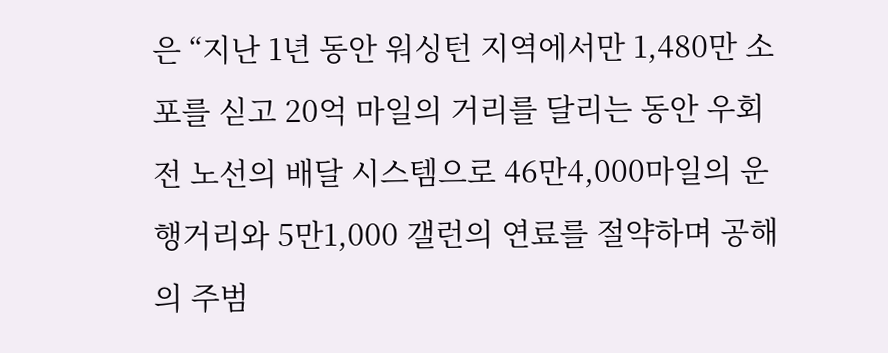은 “지난 1년 동안 워싱턴 지역에서만 1,480만 소포를 싣고 20억 마일의 거리를 달리는 동안 우회전 노선의 배달 시스템으로 46만4,000마일의 운행거리와 5만1,000 갤런의 연료를 절약하며 공해의 주범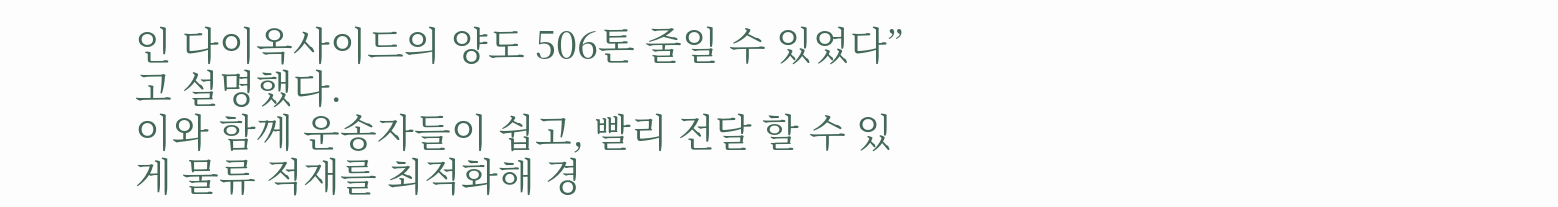인 다이옥사이드의 양도 506톤 줄일 수 있었다”고 설명했다.
이와 함께 운송자들이 쉽고, 빨리 전달 할 수 있게 물류 적재를 최적화해 경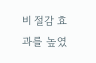비 절감 효과를 높였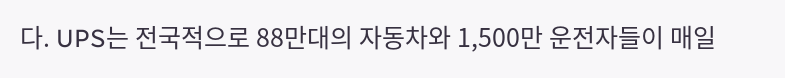다. UPS는 전국적으로 88만대의 자동차와 1,500만 운전자들이 매일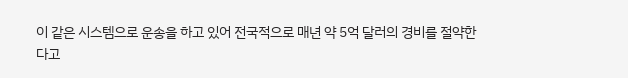이 같은 시스템으로 운송을 하고 있어 전국적으로 매년 약 5억 달러의 경비를 절약한다고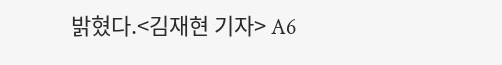밝혔다.<김재현 기자> A6